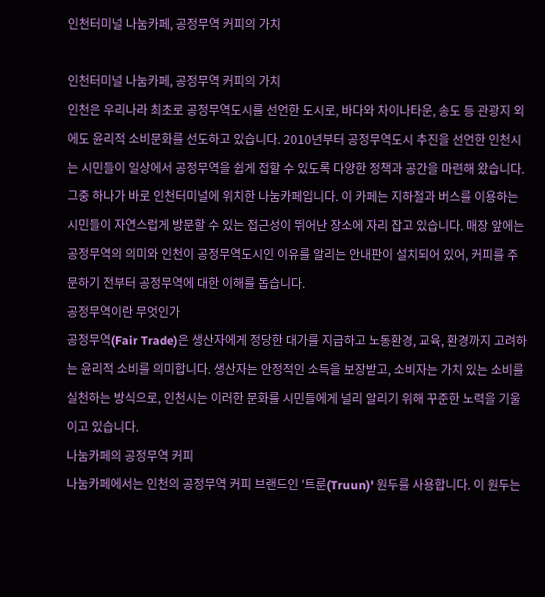인천터미널 나눔카페, 공정무역 커피의 가치

인천터미널 나눔카페, 공정무역 커피의 가치
인천은 우리나라 최초로 공정무역도시를 선언한 도시로, 바다와 차이나타운, 송도 등 관광지 외에도 윤리적 소비문화를 선도하고 있습니다. 2010년부터 공정무역도시 추진을 선언한 인천시는 시민들이 일상에서 공정무역을 쉽게 접할 수 있도록 다양한 정책과 공간을 마련해 왔습니다.
그중 하나가 바로 인천터미널에 위치한 나눔카페입니다. 이 카페는 지하철과 버스를 이용하는 시민들이 자연스럽게 방문할 수 있는 접근성이 뛰어난 장소에 자리 잡고 있습니다. 매장 앞에는 공정무역의 의미와 인천이 공정무역도시인 이유를 알리는 안내판이 설치되어 있어, 커피를 주문하기 전부터 공정무역에 대한 이해를 돕습니다.
공정무역이란 무엇인가
공정무역(Fair Trade)은 생산자에게 정당한 대가를 지급하고 노동환경, 교육, 환경까지 고려하는 윤리적 소비를 의미합니다. 생산자는 안정적인 소득을 보장받고, 소비자는 가치 있는 소비를 실천하는 방식으로, 인천시는 이러한 문화를 시민들에게 널리 알리기 위해 꾸준한 노력을 기울이고 있습니다.
나눔카페의 공정무역 커피
나눔카페에서는 인천의 공정무역 커피 브랜드인 '트룬(Truun)' 원두를 사용합니다. 이 원두는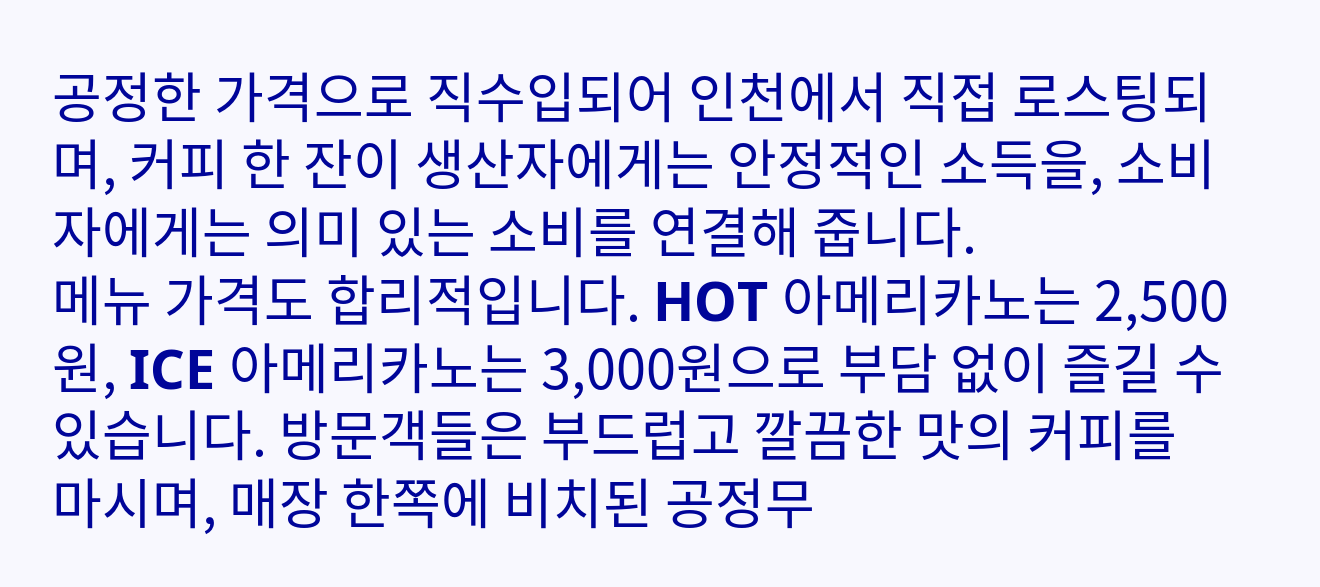공정한 가격으로 직수입되어 인천에서 직접 로스팅되며, 커피 한 잔이 생산자에게는 안정적인 소득을, 소비자에게는 의미 있는 소비를 연결해 줍니다.
메뉴 가격도 합리적입니다. HOT 아메리카노는 2,500원, ICE 아메리카노는 3,000원으로 부담 없이 즐길 수 있습니다. 방문객들은 부드럽고 깔끔한 맛의 커피를 마시며, 매장 한쪽에 비치된 공정무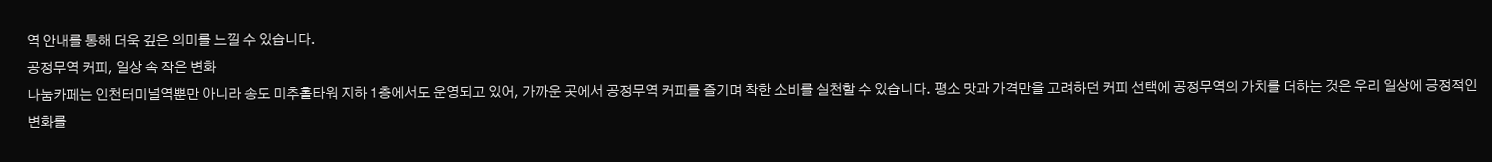역 안내를 통해 더욱 깊은 의미를 느낄 수 있습니다.
공정무역 커피, 일상 속 작은 변화
나눔카페는 인천터미널역뿐만 아니라 송도 미추홀타워 지하 1층에서도 운영되고 있어, 가까운 곳에서 공정무역 커피를 즐기며 착한 소비를 실천할 수 있습니다. 평소 맛과 가격만을 고려하던 커피 선택에 공정무역의 가치를 더하는 것은 우리 일상에 긍정적인 변화를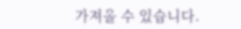가져올 수 있습니다.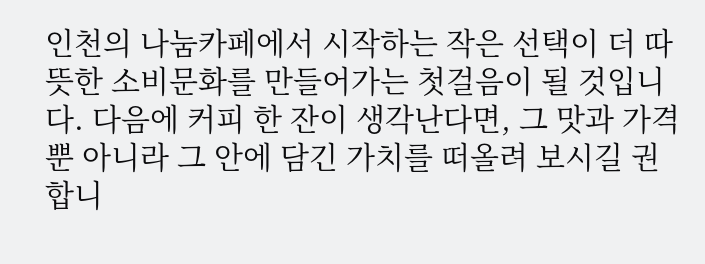인천의 나눔카페에서 시작하는 작은 선택이 더 따뜻한 소비문화를 만들어가는 첫걸음이 될 것입니다. 다음에 커피 한 잔이 생각난다면, 그 맛과 가격뿐 아니라 그 안에 담긴 가치를 떠올려 보시길 권합니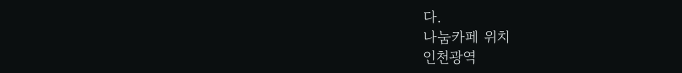다.
나눔카페 위치
인천광역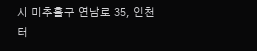시 미추홀구 연남로 35, 인천터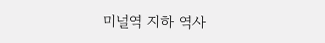미널역 지하 역사